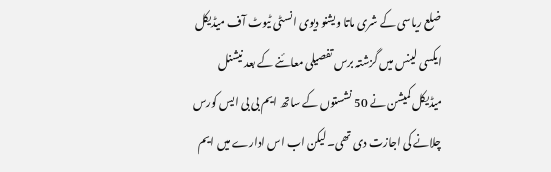ضلع ریاسی کے شری ماتا ویشنو دیوی انسٹی ٹیوٹ آف میڈیکل ایکسی لینس میں گزشتہ برس تفصیلی معائنے کے بعد نیشنل میڈیکل کمیشن نے 50 نشستوں کے ساتھ ایم بی بی ایس کورس چلانے کی اجازت دی تھی۔ لیکن اب اس ادارے میں ایم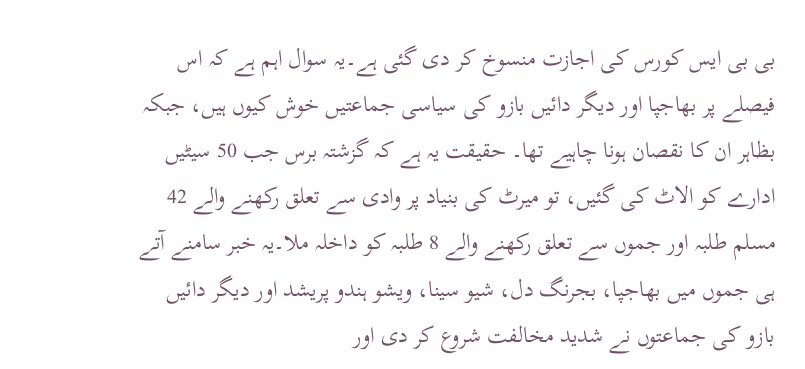بی بی ایس کورس کی اجازت منسوخ کر دی گئی ہے۔یہ سوال اہم ہے کہ اس فیصلے پر بھاجپا اور دیگر دائیں بازو کی سیاسی جماعتیں خوش کیوں ہیں، جبکہ بظاہر ان کا نقصان ہونا چاہیے تھا۔ حقیقت یہ ہے کہ گزشتہ برس جب 50 سیٹیں ادارے کو الاٹ کی گئیں، تو میرٹ کی بنیاد پر وادی سے تعلق رکھنے والے 42 مسلم طلبہ اور جموں سے تعلق رکھنے والے 8 طلبہ کو داخلہ ملا۔یہ خبر سامنے آتے ہی جموں میں بھاجپا، بجرنگ دل، شیو سینا، ویشو ہندو پریشد اور دیگر دائیں بازو کی جماعتوں نے شدید مخالفت شروع کر دی اور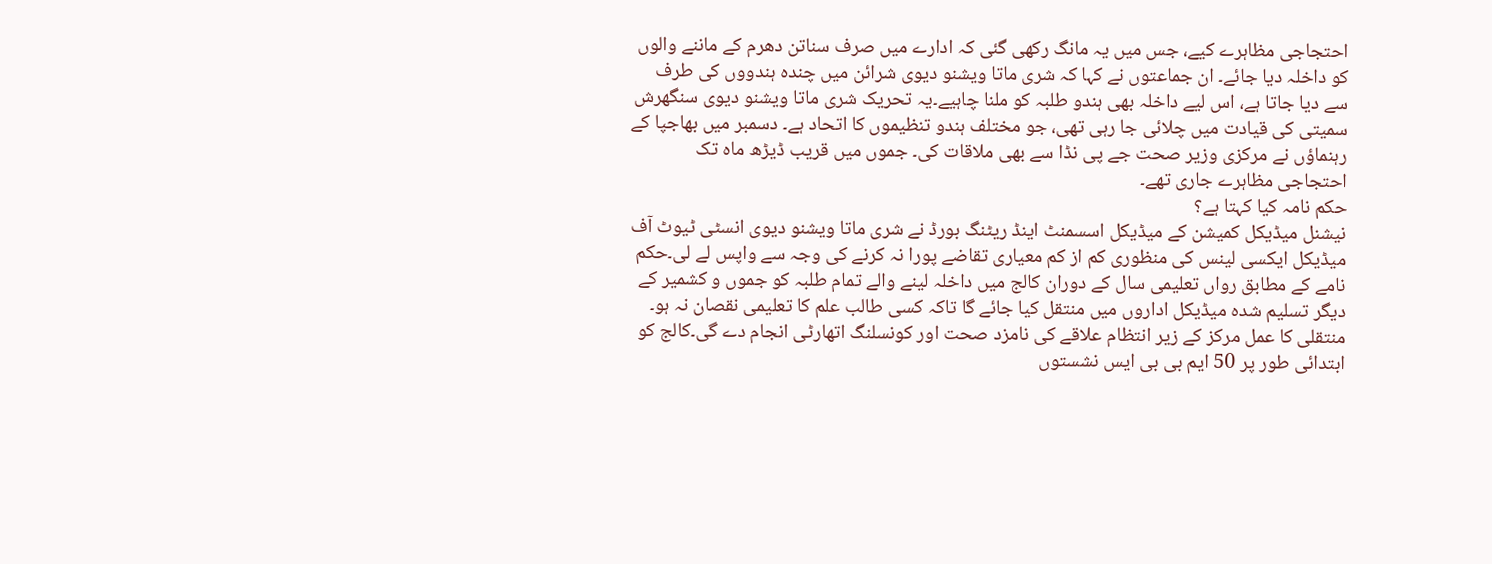احتجاجی مظاہرے کیے، جس میں یہ مانگ رکھی گئی کہ ادارے میں صرف سناتن دھرم کے ماننے والوں کو داخلہ دیا جائے۔ ان جماعتوں نے کہا کہ شری ماتا ویشنو دیوی شرائن میں چندہ ہندووں کی طرف سے دیا جاتا ہے، اس لیے داخلہ بھی ہندو طلبہ کو ملنا چاہیے۔یہ تحریک شری ماتا ویشنو دیوی سنگھرش سمیتی کی قیادت میں چلائی جا رہی تھی، جو مختلف ہندو تنظیموں کا اتحاد ہے۔ دسمبر میں بھاجپا کے رہنماؤں نے مرکزی وزیر صحت جے پی نڈا سے بھی ملاقات کی۔ جموں میں قریب ڈیڑھ ماہ تک احتجاجی مظاہرے جاری تھے۔
حکم نامہ کیا کہتا ہے؟
نیشنل میڈیکل کمیشن کے میڈیکل اسسمنٹ اینڈ ریٹنگ بورڈ نے شری ماتا ویشنو دیوی انسٹی ٹیوٹ آف میڈیکل ایکسی لینس کی منظوری کم از کم معیاری تقاضے پورا نہ کرنے کی وجہ سے واپس لے لی۔حکم نامے کے مطابق رواں تعلیمی سال کے دوران کالج میں داخلہ لینے والے تمام طلبہ کو جموں و کشمیر کے دیگر تسلیم شدہ میڈیکل اداروں میں منتقل کیا جائے گا تاکہ کسی طالب علم کا تعلیمی نقصان نہ ہو۔ منتقلی کا عمل مرکز کے زیر انتظام علاقے کی نامزد صحت اور کونسلنگ اتھارٹی انجام دے گی۔کالج کو ابتدائی طور پر 50 ایم بی بی ایس نشستوں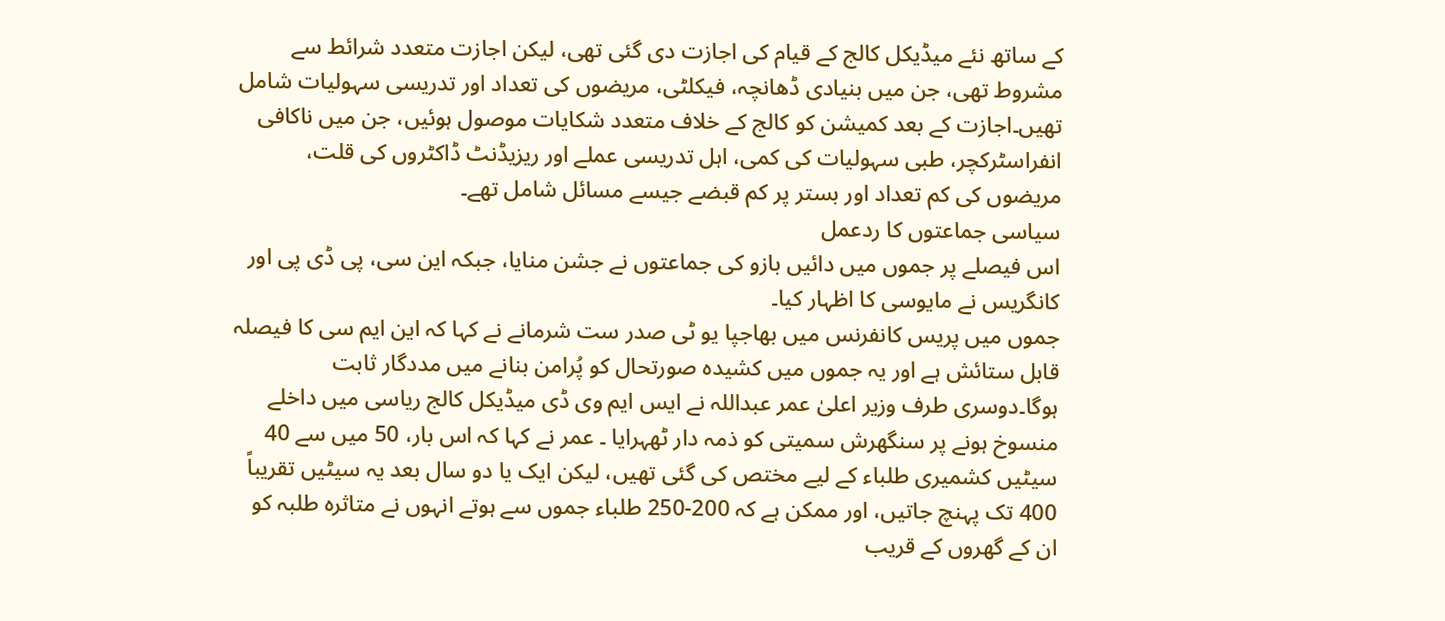کے ساتھ نئے میڈیکل کالج کے قیام کی اجازت دی گئی تھی، لیکن اجازت متعدد شرائط سے مشروط تھی، جن میں بنیادی ڈھانچہ، فیکلٹی، مریضوں کی تعداد اور تدریسی سہولیات شامل تھیں۔اجازت کے بعد کمیشن کو کالج کے خلاف متعدد شکایات موصول ہوئیں، جن میں ناکافی انفراسٹرکچر، طبی سہولیات کی کمی، اہل تدریسی عملے اور ریزیڈنٹ ڈاکٹروں کی قلت، مریضوں کی کم تعداد اور بستر پر کم قبضے جیسے مسائل شامل تھے۔
سیاسی جماعتوں کا ردعمل
اس فیصلے پر جموں میں دائیں بازو کی جماعتوں نے جشن منایا، جبکہ این سی، پی ڈی پی اور کانگریس نے مایوسی کا اظہار کیا۔
جموں میں پریس کانفرنس میں بھاجپا یو ٹی صدر ست شرمانے نے کہا کہ این ایم سی کا فیصلہ قابل ستائش ہے اور یہ جموں میں کشیدہ صورتحال کو پُرامن بنانے میں مددگار ثابت ہوگا۔دوسری طرف وزیر اعلیٰ عمر عبداللہ نے ایس ایم وی ڈی میڈیکل کالج ریاسی میں داخلے منسوخ ہونے پر سنگھرش سمیتی کو ذمہ دار ٹھہرایا ۔ عمر نے کہا کہ اس بار، 50 میں سے 40 سیٹیں کشمیری طلباء کے لیے مختص کی گئی تھیں، لیکن ایک یا دو سال بعد یہ سیٹیں تقریباً 400 تک پہنچ جاتیں، اور ممکن ہے کہ 200-250 طلباء جموں سے ہوتے انہوں نے متاثرہ طلبہ کو ان کے گھروں کے قریب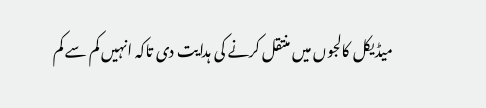میڈیکل کالجوں میں منتقل کرنے کی ہدایت دی تاکہ انہیں کم سے کم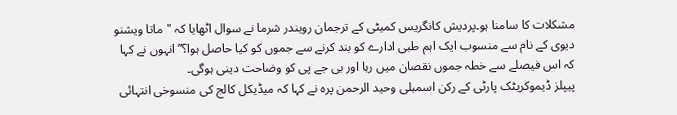مشکلات کا سامنا ہو۔پردیش کانگریس کمیٹی کے ترجمان رویندر شرما نے سوال اٹھایا کہ "ماتا ویشنو دیوی کے نام سے منسوب ایک اہم طبی ادارے کو بند کرنے سے جموں کو کیا حاصل ہوا؟” انہوں نے کہا کہ اس فیصلے سے خطہ جموں نقصان میں رہا اور بی جے پی کو وضاحت دینی ہوگی۔
پیپلز ڈیموکریٹک پارٹی کے رکن اسمبلی وحید الرحمن پرہ نے کہا کہ میڈیکل کالج کی منسوخی انتہائی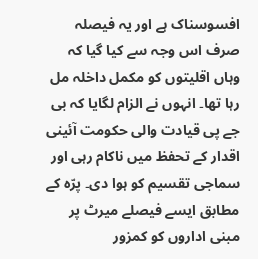افسوسناک ہے اور یہ فیصلہ صرف اس وجہ سے کیا گیا کہ وہاں اقلیتوں کو مکمل داخلہ مل رہا تھا۔ انہوں نے الزام لگایا کہ بی جے پی قیادت والی حکومت آئینی اقدار کے تحفظ میں ناکام رہی اور سماجی تقسیم کو ہوا دی۔ پرّہ کے مطابق ایسے فیصلے میرٹ پر مبنی اداروں کو کمزور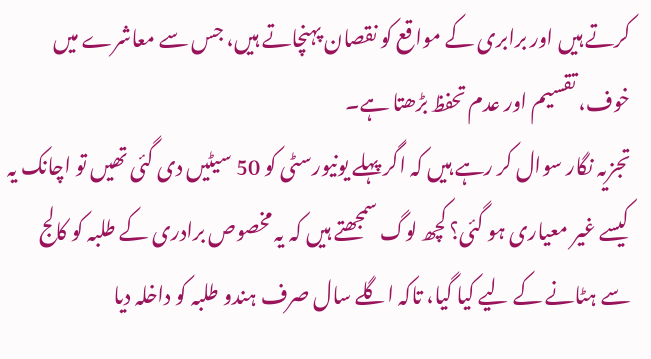کرتے ہیں اور برابری کے مواقع کو نقصان پہنچاتے ہیں، جس سے معاشرے میں خوف، تقسیم اور عدم تحفظ بڑھتا ہے۔
تجزیہ نگار سوال کر رہے ہیں کہ اگر پہلے یونیورسٹی کو 50 سیٹیں دی گئی تھیں تو اچانک یہ کیسے غیر معیاری ہو گئی؟ کچھ لوگ سمجھتے ہیں کہ یہ مخصوص برادری کے طلبہ کو کالج سے ہٹانے کے لیے کیا گیا، تاکہ اگلے سال صرف ہندو طلبہ کو داخلہ دیا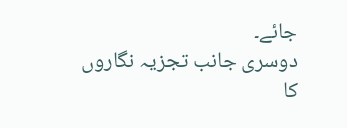جائے۔
دوسری جانب تجزیہ نگاروں کا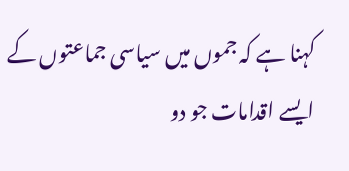کہنا ہے کہ جموں میں سیاسی جماعتوں کے ایسے اقدامات جو دو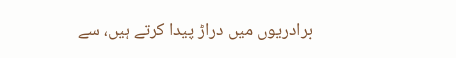برادریوں میں دراڑ پیدا کرتے ہیں، سے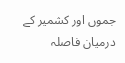جموں اور کشمیر کے درمیان فاصلہ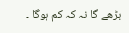بڑھے گا نہ کہ کم ہوگا ۔